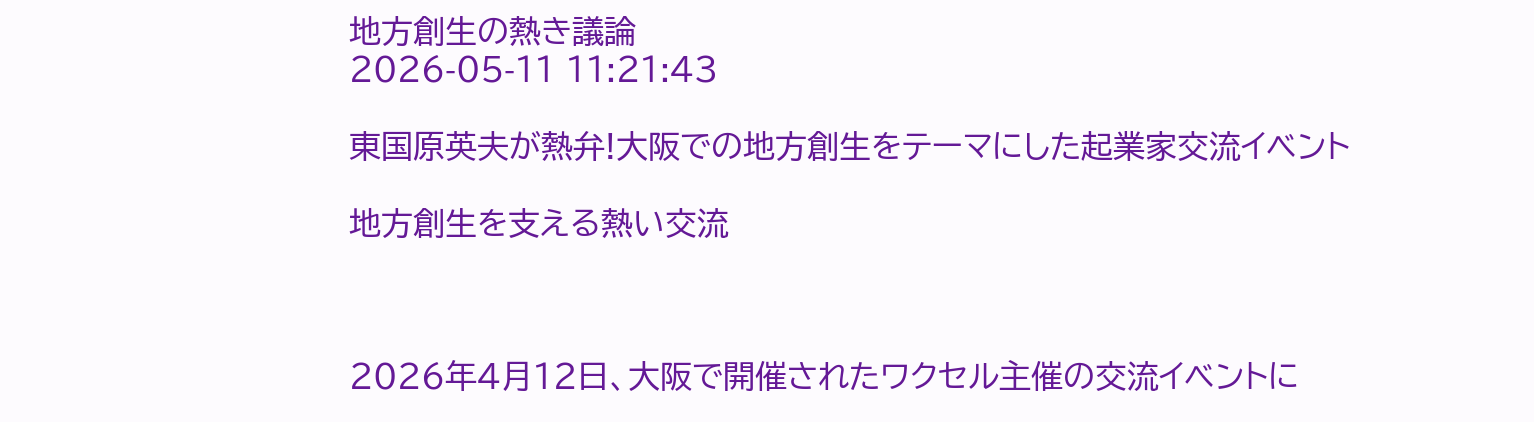地方創生の熱き議論
2026-05-11 11:21:43

東国原英夫が熱弁!大阪での地方創生をテーマにした起業家交流イベント

地方創生を支える熱い交流



2026年4月12日、大阪で開催されたワクセル主催の交流イベントに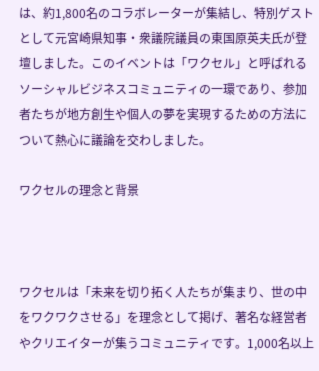は、約1,800名のコラボレーターが集結し、特別ゲストとして元宮崎県知事・衆議院議員の東国原英夫氏が登壇しました。このイベントは「ワクセル」と呼ばれるソーシャルビジネスコミュニティの一環であり、参加者たちが地方創生や個人の夢を実現するための方法について熱心に議論を交わしました。

ワクセルの理念と背景



ワクセルは「未来を切り拓く人たちが集まり、世の中をワクワクさせる」を理念として掲げ、著名な経営者やクリエイターが集うコミュニティです。1,000名以上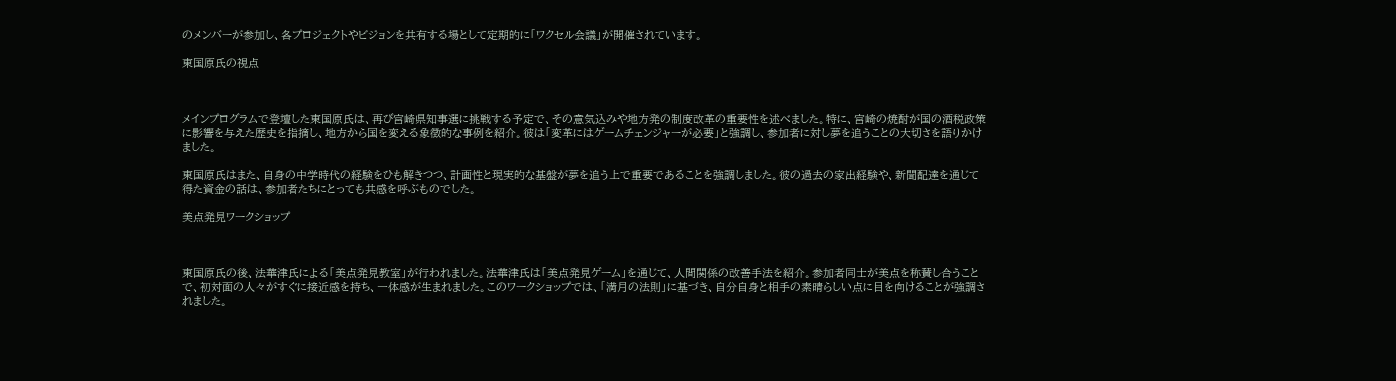のメンバーが参加し、各プロジェクトやビジョンを共有する場として定期的に「ワクセル会議」が開催されています。

東国原氏の視点



メインプログラムで登壇した東国原氏は、再び宮崎県知事選に挑戦する予定で、その意気込みや地方発の制度改革の重要性を述べました。特に、宮崎の焼酎が国の酒税政策に影響を与えた歴史を指摘し、地方から国を変える象徴的な事例を紹介。彼は「変革にはゲームチェンジャーが必要」と強調し、参加者に対し夢を追うことの大切さを語りかけました。

東国原氏はまた、自身の中学時代の経験をひも解きつつ、計画性と現実的な基盤が夢を追う上で重要であることを強調しました。彼の過去の家出経験や、新聞配達を通じて得た資金の話は、参加者たちにとっても共感を呼ぶものでした。

美点発見ワークショップ



東国原氏の後、法華津氏による「美点発見教室」が行われました。法華津氏は「美点発見ゲーム」を通じて、人間関係の改善手法を紹介。参加者同士が美点を称賛し合うことで、初対面の人々がすぐに接近感を持ち、一体感が生まれました。このワークショップでは、「満月の法則」に基づき、自分自身と相手の素晴らしい点に目を向けることが強調されました。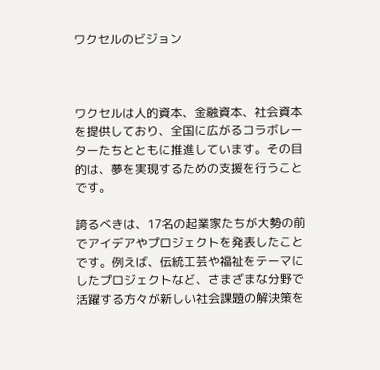ワクセルのビジョン



ワクセルは人的資本、金融資本、社会資本を提供しており、全国に広がるコラボレーターたちとともに推進しています。その目的は、夢を実現するための支援を行うことです。

誇るべきは、17名の起業家たちが大勢の前でアイデアやプロジェクトを発表したことです。例えば、伝統工芸や福祉をテーマにしたプロジェクトなど、さまざまな分野で活躍する方々が新しい社会課題の解決策を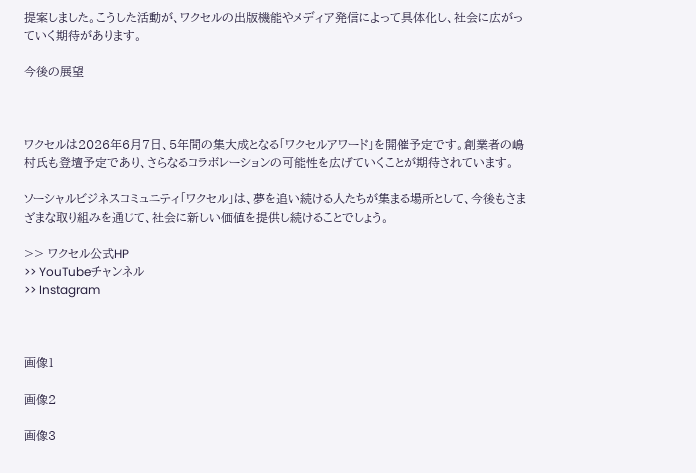提案しました。こうした活動が、ワクセルの出版機能やメディア発信によって具体化し、社会に広がっていく期待があります。

今後の展望



ワクセルは2026年6月7日、5年間の集大成となる「ワクセルアワード」を開催予定です。創業者の嶋村氏も登壇予定であり、さらなるコラボレーションの可能性を広げていくことが期待されています。

ソーシャルビジネスコミュニティ「ワクセル」は、夢を追い続ける人たちが集まる場所として、今後もさまざまな取り組みを通じて、社会に新しい価値を提供し続けることでしょう。

>> ワクセル公式HP
>> YouTubeチャンネル
>> Instagram



画像1

画像2

画像3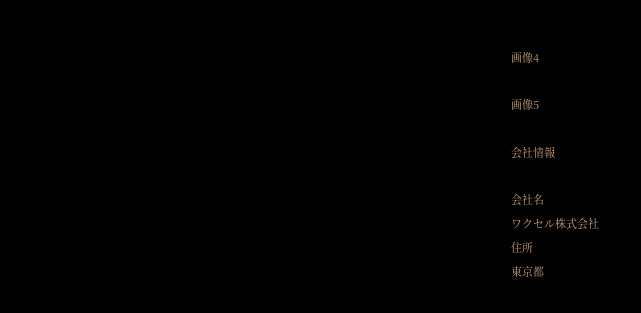画像4

画像5

会社情報

会社名
ワクセル株式会社
住所
東京都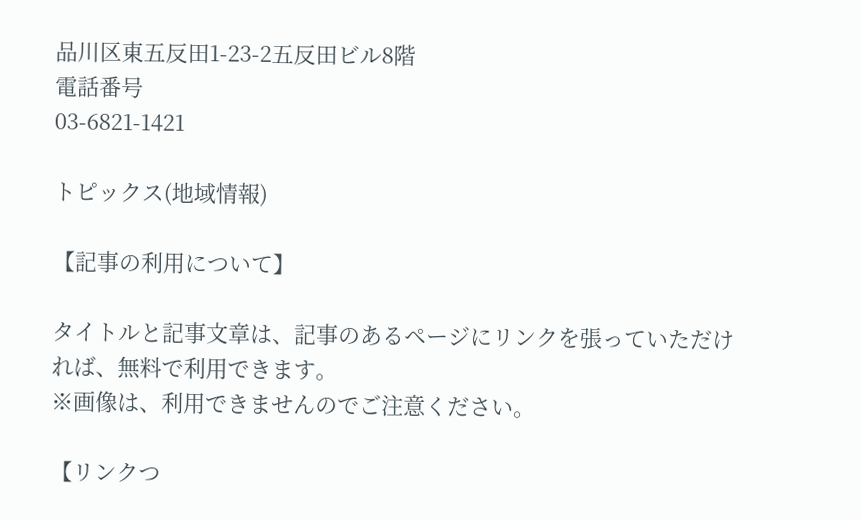品川区東五反田1-23-2五反田ビル8階
電話番号
03-6821-1421

トピックス(地域情報)

【記事の利用について】

タイトルと記事文章は、記事のあるページにリンクを張っていただければ、無料で利用できます。
※画像は、利用できませんのでご注意ください。

【リンクつ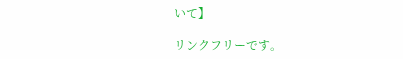いて】

リンクフリーです。